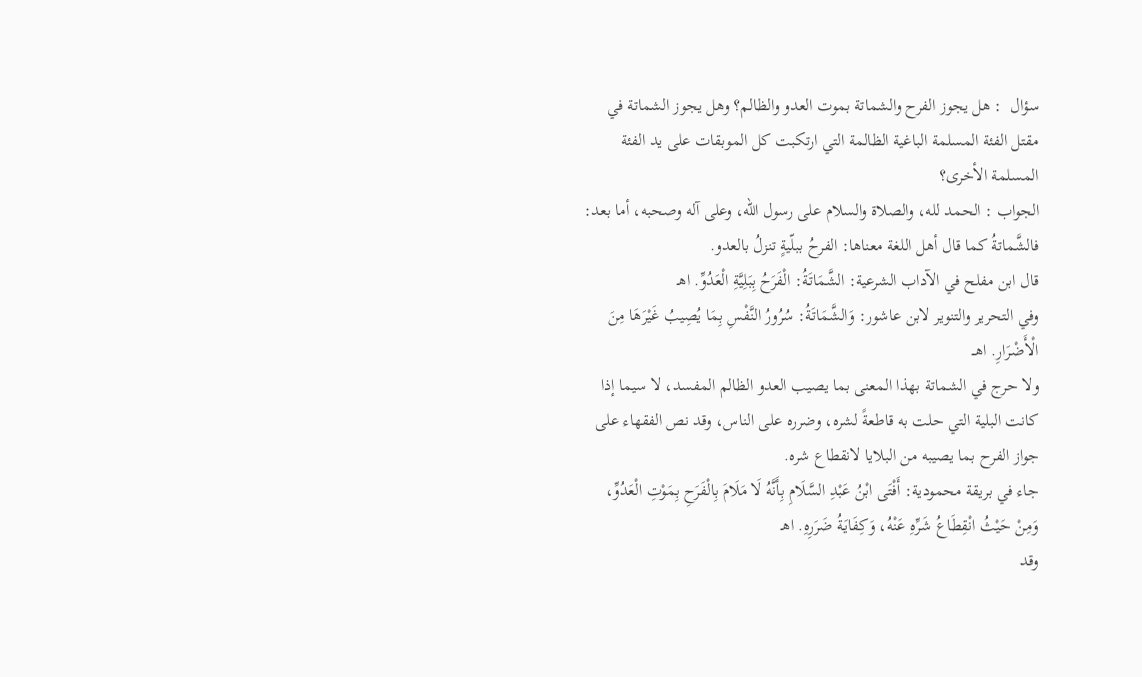سؤال  : هل يجوز الفرح والشماتة بموت العدو والظالم؟ وهل يجوز الشماتة في مقتل الفئة المسلمة الباغية الظالمة التي ارتكبت كل الموبقات على يد الفئة المسلمة الأخرى؟
الجواب : الحمد لله، والصلاة والسلام على رسول الله، وعلى آله وصحبه، أما بعد:
فالشَّماتةُ كما قال أهل اللغة معناها: الفرحُ ببلّيةٍ تنزلُ بالعدو.
قال ابن مفلح في الآداب الشرعية: الشَّمَاتَةُ: الْفَرَحُ بِبَلِيَّةِ الْعَدُوِّ. اهـ
وفي التحرير والتنوير لابن عاشور: وَالشَّمَاتَةُ: سُرُورُ النَّفْسِ بِمَا يُصِيبُ غَيْرَهَا مِنَ الْأَضْرَارِ. اهــ
ولا حرج في الشماتة بهذا المعنى بما يصيب العدو الظالم المفسد، لا سيما إذا كانت البلية التي حلت به قاطعةً لشره، وضرره على الناس، وقد نص الفقهاء على جواز الفرح بما يصيبه من البلايا لانقطاع شره.
جاء في بريقة محمودية: أَفْتَى ابْنُ عَبْدِ السَّلَامِ بِأَنَّهُ لَا مَلَامَ بِالْفَرَحِ بِمَوْتِ الْعَدُوِّ، وَمِنْ حَيْثُ انْقِطَاعُ شَرِّهِ عَنْهُ، وَكِفَايَةُ ضَرَرِهِ. اهـ
وقد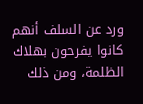ورد عن السلف أنهم كانوا يفرحون بهلاك الظلمة، ومن ذلك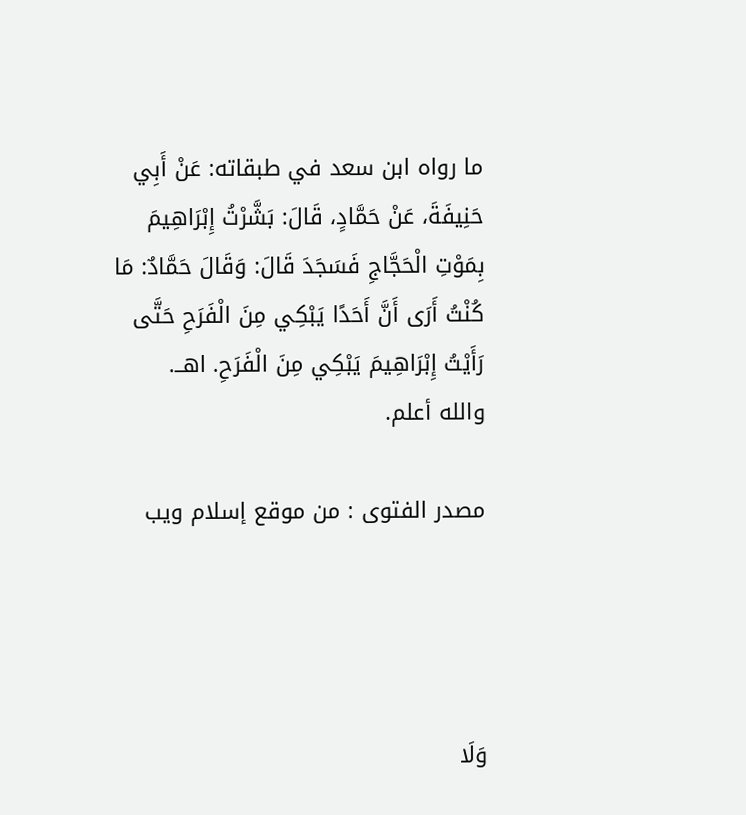ما رواه ابن سعد في طبقاته: عَنْ أَبِي حَنِيفَةَ، عَنْ حَمَّادٍ، قَالَ: بَشَّرْتُ إِبْرَاهِيمَ بِمَوْتِ الْحَجَّاجِ فَسَجَدَ قَالَ: وَقَالَ حَمَّادٌ: مَا كُنْتُ أَرَى أَنَّ أَحَدًا يَبْكِي مِنَ الْفَرَحِ حَتَّى رَأَيْتُ إِبْرَاهِيمَ يَبْكِي مِنَ الْفَرَحِ. اهــ.
والله أعلم.

مصدر الفتوى : من موقع إسلام ويب




وَلَا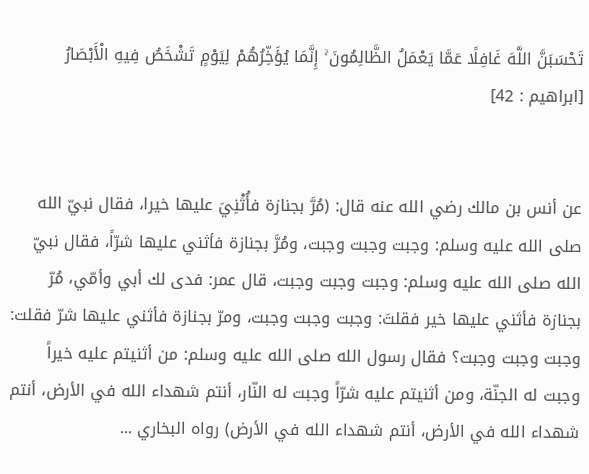تَحْسَبَنَّ اللَّهَ غَافِلًا عَمَّا يَعْمَلُ الظَّالِمُونَ ۚ إِنَّمَا يُؤَخِّرُهُمْ لِيَوْمٍ تَشْخَصُ فِيهِ الْأَبْصَارُ [ابراهيم : 42]


عن أنس بن مالك رضي الله عنه قال: (مُرَّ بجنازة فأُثْنِيَ عليها خيرا، فقال نبيّ الله صلى الله عليه وسلم: وجبت وجبت وجبت، ومُرَّ بجنازة فأثني عليها شرّاً، فقال نبيّ الله صلى الله عليه وسلم: وجبت وجبت وجبت، قال عمر: فدى لك أبي وأمّي، مُرّ بجنازة فأثني عليها خير فقلتَ: وجبت وجبت وجبت، ومرّ بجنازة فأثني عليها شرّ فقلت: وجبت وجبت وجبت؟ فقال رسول الله صلى الله عليه وسلم: من أثنيتم عليه خيراً وجبت له الجنّة، ومن أثنيتم عليه شرّاً وجبت له النّار، أنتم شهداء الله في الأرض، أنتم شهداء الله في الأرض، أنتم شهداء الله في الأرض) رواه البخاري ...